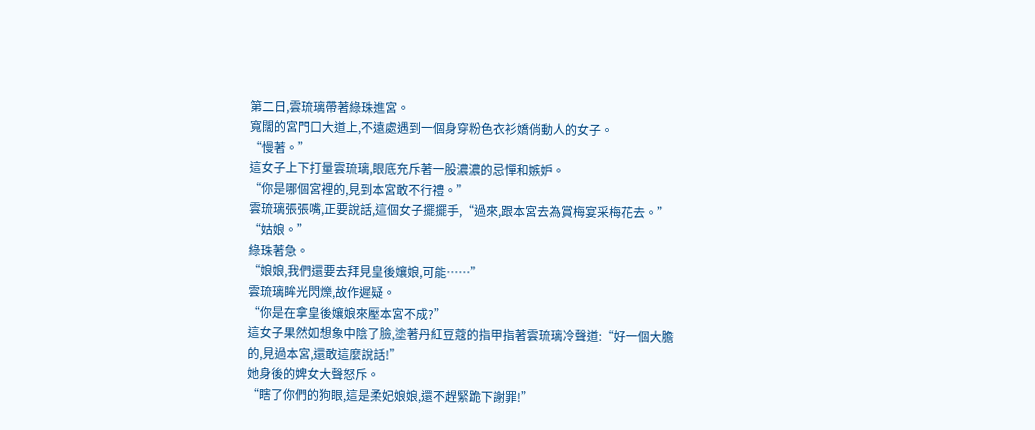第二日,雲琉璃帶著綠珠進宮。
寬闊的宮門口大道上,不遠處遇到一個身穿粉色衣衫嬌俏動人的女子。
“慢著。”
這女子上下打量雲琉璃,眼底充斥著一股濃濃的忌憚和嫉妒。
“你是哪個宮裡的,見到本宮敢不行禮。”
雲琉璃張張嘴,正要說話,這個女子擺擺手,“過來,跟本宮去為賞梅宴采梅花去。”
“姑娘。”
綠珠著急。
“娘娘,我們還要去拜見皇後孃娘,可能……”
雲琉璃眸光閃爍,故作遲疑。
“你是在拿皇後孃娘來壓本宮不成?”
這女子果然如想象中陰了臉,塗著丹紅豆蔻的指甲指著雲琉璃冷聲道:“好一個大膽的,見過本宮,還敢這麼說話!”
她身後的婢女大聲怒斥。
“瞎了你們的狗眼,這是柔妃娘娘,還不趕緊跪下謝罪!”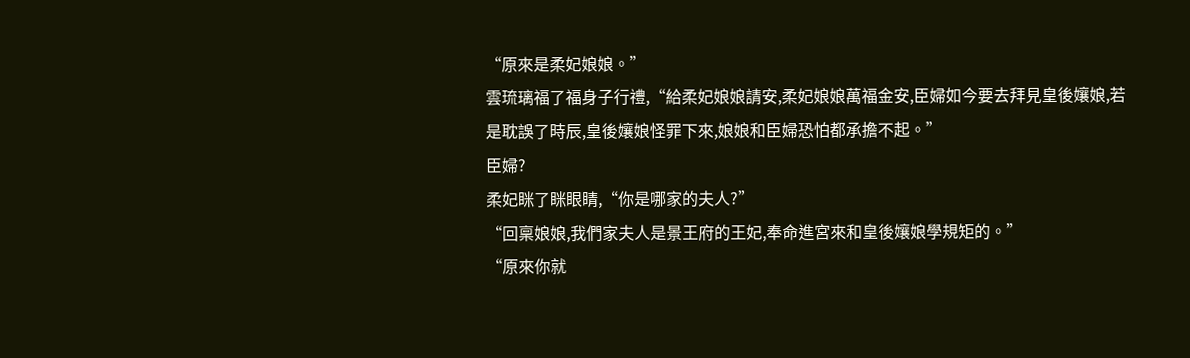“原來是柔妃娘娘。”
雲琉璃福了福身子行禮,“給柔妃娘娘請安,柔妃娘娘萬福金安,臣婦如今要去拜見皇後孃娘,若是耽誤了時辰,皇後孃娘怪罪下來,娘娘和臣婦恐怕都承擔不起。”
臣婦?
柔妃眯了眯眼睛,“你是哪家的夫人?”
“回稟娘娘,我們家夫人是景王府的王妃,奉命進宮來和皇後孃娘學規矩的。”
“原來你就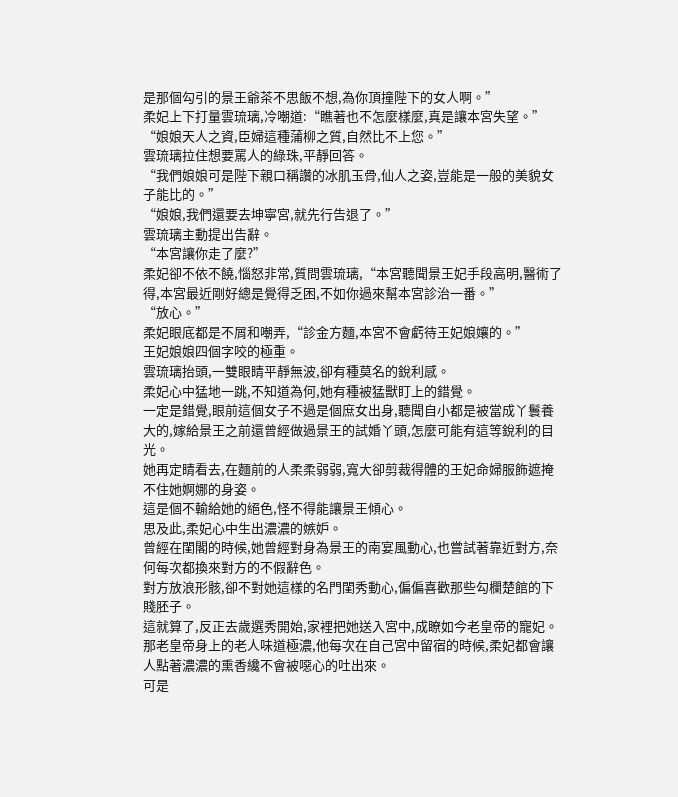是那個勾引的景王爺茶不思飯不想,為你頂撞陛下的女人啊。”
柔妃上下打量雲琉璃,冷嘲道:“瞧著也不怎麼樣麼,真是讓本宮失望。”
“娘娘天人之資,臣婦這種蒲柳之質,自然比不上您。”
雲琉璃拉住想要罵人的綠珠,平靜回答。
“我們娘娘可是陛下親口稱讚的冰肌玉骨,仙人之姿,豈能是一般的美貌女子能比的。”
“娘娘,我們還要去坤寧宮,就先行告退了。”
雲琉璃主動提出告辭。
“本宮讓你走了麼?”
柔妃卻不依不饒,惱怒非常,質問雲琉璃,“本宮聽聞景王妃手段高明,醫術了得,本宮最近剛好總是覺得乏困,不如你過來幫本宮診治一番。”
“放心。”
柔妃眼底都是不屑和嘲弄,“診金方麵,本宮不會虧待王妃娘孃的。”
王妃娘娘四個字咬的極重。
雲琉璃抬頭,一雙眼睛平靜無波,卻有種莫名的銳利感。
柔妃心中猛地一跳,不知道為何,她有種被猛獸盯上的錯覺。
一定是錯覺,眼前這個女子不過是個庶女出身,聽聞自小都是被當成丫鬟養大的,嫁給景王之前還曾經做過景王的試婚丫頭,怎麼可能有這等銳利的目光。
她再定睛看去,在麵前的人柔柔弱弱,寬大卻剪裁得體的王妃命婦服飾遮掩不住她婀娜的身姿。
這是個不輸給她的絕色,怪不得能讓景王傾心。
思及此,柔妃心中生出濃濃的嫉妒。
曾經在閨閣的時候,她曾經對身為景王的南宴風動心,也嘗試著靠近對方,奈何每次都換來對方的不假辭色。
對方放浪形骸,卻不對她這樣的名門閨秀動心,偏偏喜歡那些勾欄楚館的下賤胚子。
這就算了,反正去歲選秀開始,家裡把她送入宮中,成瞭如今老皇帝的寵妃。
那老皇帝身上的老人味道極濃,他每次在自己宮中留宿的時候,柔妃都會讓人點著濃濃的熏香纔不會被噁心的吐出來。
可是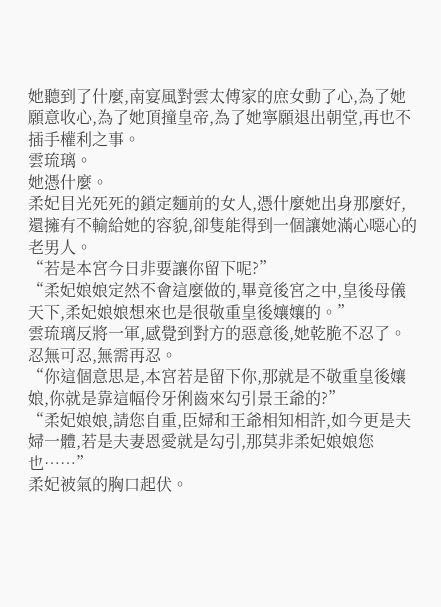她聽到了什麼,南宴風對雲太傅家的庶女動了心,為了她願意收心,為了她頂撞皇帝,為了她寧願退出朝堂,再也不插手權利之事。
雲琉璃。
她憑什麼。
柔妃目光死死的鎖定麵前的女人,憑什麼她出身那麼好,還擁有不輸給她的容貌,卻隻能得到一個讓她滿心噁心的老男人。
“若是本宮今日非要讓你留下呢?”
“柔妃娘娘定然不會這麼做的,畢竟後宮之中,皇後母儀天下,柔妃娘娘想來也是很敬重皇後孃孃的。”
雲琉璃反將一軍,感覺到對方的惡意後,她乾脆不忍了。
忍無可忍,無需再忍。
“你這個意思是,本宮若是留下你,那就是不敬重皇後孃娘,你就是靠這幅伶牙俐齒來勾引景王爺的?”
“柔妃娘娘,請您自重,臣婦和王爺相知相許,如今更是夫婦一體,若是夫妻恩愛就是勾引,那莫非柔妃娘娘您也……”
柔妃被氣的胸口起伏。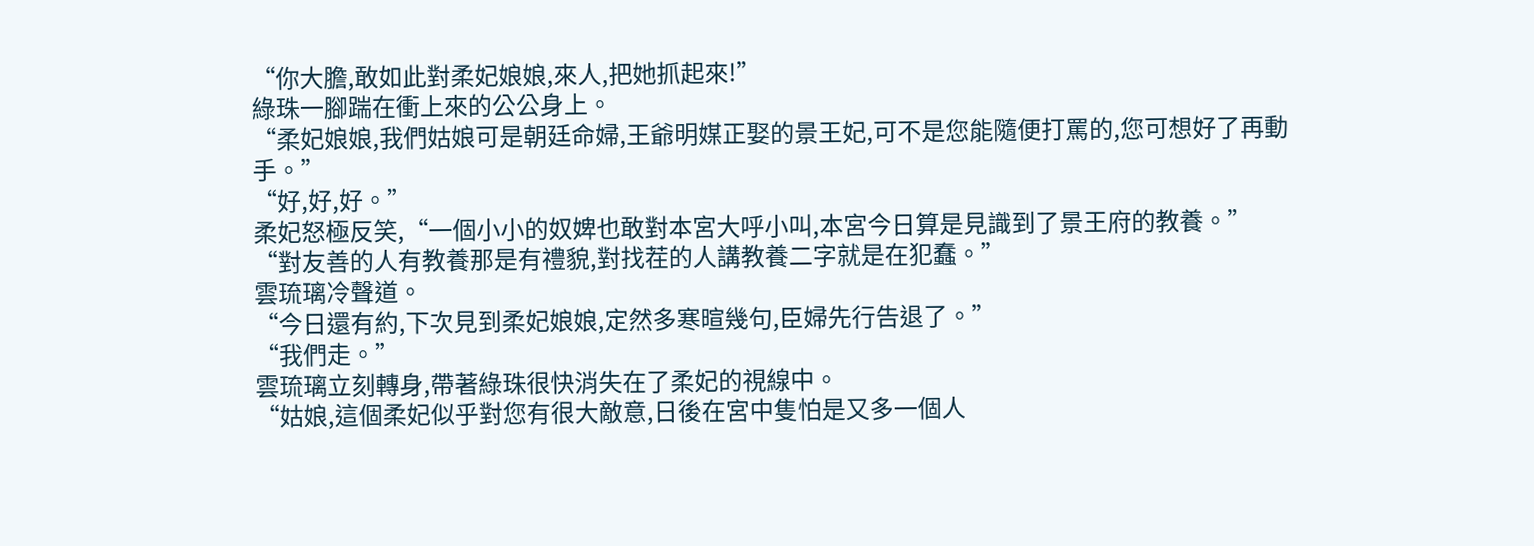“你大膽,敢如此對柔妃娘娘,來人,把她抓起來!”
綠珠一腳踹在衝上來的公公身上。
“柔妃娘娘,我們姑娘可是朝廷命婦,王爺明媒正娶的景王妃,可不是您能隨便打罵的,您可想好了再動手。”
“好,好,好。”
柔妃怒極反笑,“一個小小的奴婢也敢對本宮大呼小叫,本宮今日算是見識到了景王府的教養。”
“對友善的人有教養那是有禮貌,對找茬的人講教養二字就是在犯蠢。”
雲琉璃冷聲道。
“今日還有約,下次見到柔妃娘娘,定然多寒暄幾句,臣婦先行告退了。”
“我們走。”
雲琉璃立刻轉身,帶著綠珠很快消失在了柔妃的視線中。
“姑娘,這個柔妃似乎對您有很大敵意,日後在宮中隻怕是又多一個人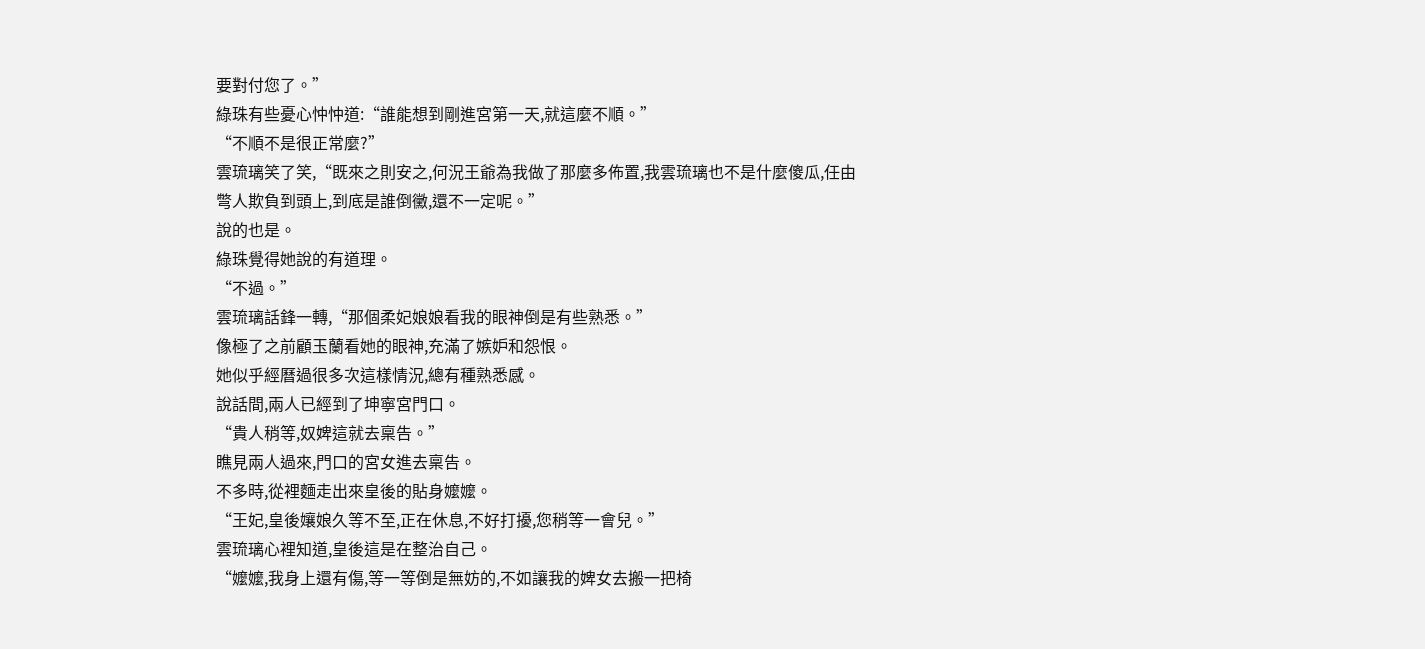要對付您了。”
綠珠有些憂心忡忡道:“誰能想到剛進宮第一天,就這麼不順。”
“不順不是很正常麼?”
雲琉璃笑了笑,“既來之則安之,何況王爺為我做了那麼多佈置,我雲琉璃也不是什麼傻瓜,任由彆人欺負到頭上,到底是誰倒黴,還不一定呢。”
說的也是。
綠珠覺得她說的有道理。
“不過。”
雲琉璃話鋒一轉,“那個柔妃娘娘看我的眼神倒是有些熟悉。”
像極了之前顧玉蘭看她的眼神,充滿了嫉妒和怨恨。
她似乎經曆過很多次這樣情況,總有種熟悉感。
說話間,兩人已經到了坤寧宮門口。
“貴人稍等,奴婢這就去稟告。”
瞧見兩人過來,門口的宮女進去稟告。
不多時,從裡麵走出來皇後的貼身嬤嬤。
“王妃,皇後孃娘久等不至,正在休息,不好打擾,您稍等一會兒。”
雲琉璃心裡知道,皇後這是在整治自己。
“嬤嬤,我身上還有傷,等一等倒是無妨的,不如讓我的婢女去搬一把椅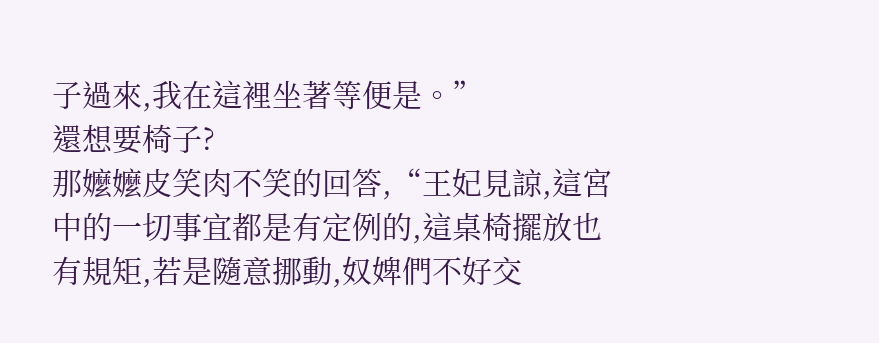子過來,我在這裡坐著等便是。”
還想要椅子?
那嬤嬤皮笑肉不笑的回答,“王妃見諒,這宮中的一切事宜都是有定例的,這桌椅擺放也有規矩,若是隨意挪動,奴婢們不好交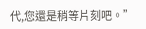代,您還是稍等片刻吧。”